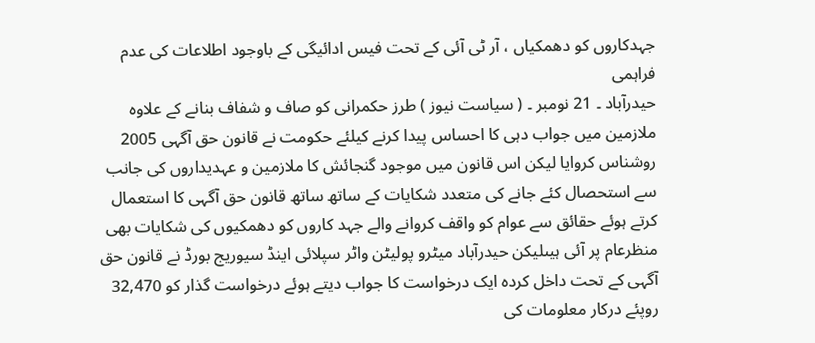جہدکاروں کو دھمکیاں ، آر ٹی آئی کے تحت فیس ادائیگی کے باوجود اطلاعات کی عدم فراہمی
حیدرآباد ۔ 21 نومبر ۔ ( سیاست نیوز ) طرز حکمرانی کو صاف و شفاف بنانے کے علاوہ ملازمین میں جواب دہی کا احساس پیدا کرنے کیلئے حکومت نے قانون حق آگہی 2005 روشناس کروایا لیکن اس قانون میں موجود گنجائش کا ملازمین و عہدیداروں کی جانب سے استحصال کئے جانے کی متعدد شکایات کے ساتھ ساتھ قانون حق آگہی کا استعمال کرتے ہوئے حقائق سے عوام کو واقف کروانے والے جہد کاروں کو دھمکیوں کی شکایات بھی منظرعام پر آئی ہیںلیکن حیدرآباد میٹرو پولیٹن واٹر سپلائی اینڈ سیوریج بورڈ نے قانون حق آگہی کے تحت داخل کردہ ایک درخواست کا جواب دیتے ہوئے درخواست گذار کو 32,470 روپئے درکار معلومات کی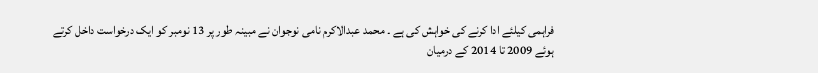فراہمی کیلئے ادا کرنے کی خواہش کی ہے ۔ محمد عبدالاکرم نامی نوجوان نے مبینہ طور پر 13 نومبر کو ایک درخواست داخل کرتے ہوئے 2009 تا 2014 کے درمیان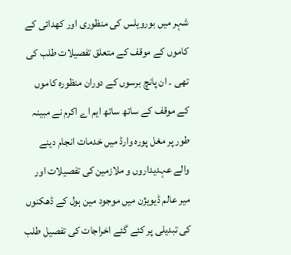شہر میں بورویلس کی منظوری اور کھدائی کے کاموں کے موقف کے متعلق تفصیلات طلب کی تھی ۔ ان پانچ برسوں کے دوران منظورہ کاموں کے موقف کے ساتھ ساتھ ایم اے اکرم نے مبینہ طور پر مغل پورہ وارڈ میں خدمات انجام دینے والے عہدیداروں و ملازمین کی تفصیلات اور میر عالم ڈیویژن میں موجود مین ہول کے ڈھکنوں کی تبدیلی پر کئے گئے اخراجات کی تفصیل طلب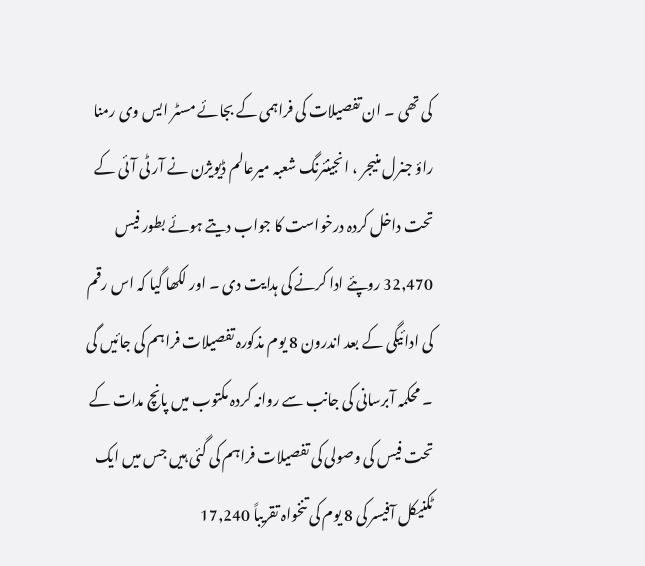کی تھی ۔ ان تفصیلات کی فراہمی کے بجائے مسٹر ایس وی رمنا راؤ جنرل منیجر ، انجینئرنگ شعبہ میرعالم ڈیویژن نے آر ٹی آئی کے تحت داخل کردہ درخواست کا جواب دیتے ہوئے بطور فیس 32,470 روپئے ادا کرنے کی ہدایت دی ۔ اور لکھا گیا کہ اس رقم کی ادائیگی کے بعد اندرون 8 یوم مذکورہ تفصیلات فراہم کی جائیں گی ۔ محکمہ آبرسانی کی جانب سے روانہ کردہ مکتوب میں پانچ مدات کے تحت فیس کی وصولی کی تفصیلات فراہم کی گئی ہیں جس میں ایک ٹکنیکل آفیسر کی 8 یوم کی تنخواہ تقریباً 17,240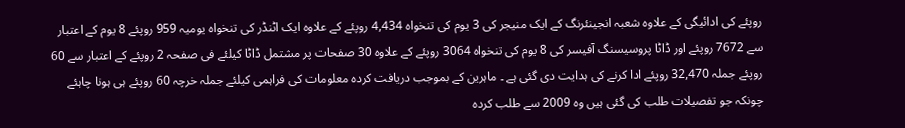روپئے کی ادائیگی کے علاوہ شعبہ انجینئرنگ کے ایک منیجر کی 3 یوم کی تنخواہ 4,434 روپئے کے علاوہ ایک اٹنڈر کی تنخواہ یومیہ 959 روپئے 8 یوم کے اعتبار سے 7672 روپئے اور ڈاٹا پروسیسنگ آفیسر کی 8 یوم کی تنخواہ 3064 روپئے کے علاوہ 30 صفحات پر مشتمل ڈاٹا کیلئے فی صفحہ 2 روپئے کے اعتبار سے 60 روپئے جملہ 32,470 روپئے ادا کرنے کی ہدایت دی گئی ہے ۔ ماہرین کے بموجب دریافت کردہ معلومات کی فراہمی کیلئے جملہ خرچہ 60 روپئے ہی ہونا چاہئے چونکہ جو تفصیلات طلب کی گئی ہیں وہ 2009 سے طلب کردہ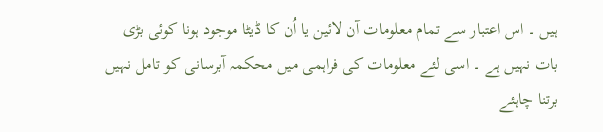ہیں ۔ اس اعتبار سے تمام معلومات آن لائین یا اُن کا ڈیٹا موجود ہونا کوئی بڑی بات نہیں ہے ۔ اسی لئے معلومات کی فراہمی میں محکمہ آبرسانی کو تامل نہیں برتنا چاہئے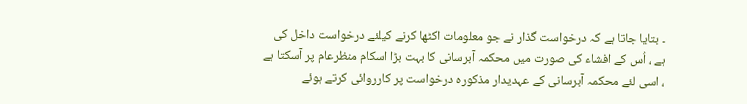۔ بتایا جاتا ہے کہ درخواست گذار نے جو معلومات اکٹھا کرنے کیلئے درخواست داخل کی ہے ، اُس کے افشاء کی صورت میں محکمہ آبرسانی کا بہت بڑا اسکام منظرعام پر آسکتا ہے ، اسی لئے محکمہ آبرسانی کے عہدیدار مذکورہ درخواست پر کارروائی کرتے ہوئے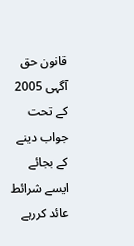قانون حق آگہی 2005 کے تحت جواب دینے کے بجائے ایسے شرائط عائد کررہے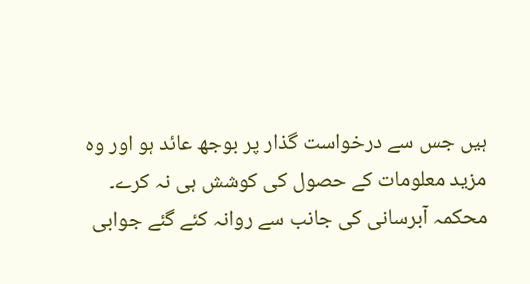ہیں جس سے درخواست گذار پر بوجھ عائد ہو اور وہ مزید معلومات کے حصول کی کوشش ہی نہ کرے۔ محکمہ آبرسانی کی جانب سے روانہ کئے گئے جوابی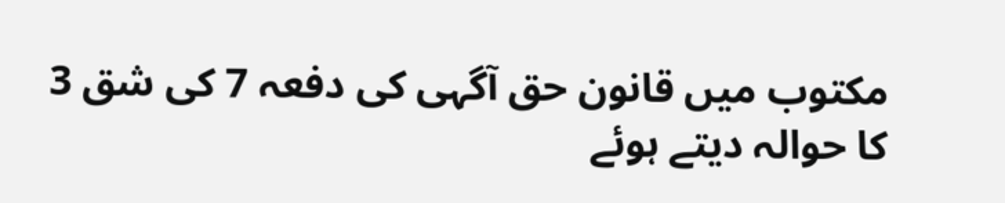مکتوب میں قانون حق آگہی کی دفعہ 7 کی شق 3 کا حوالہ دیتے ہوئے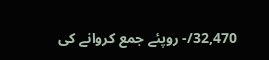32,470/- روپئے جمع کروانے کی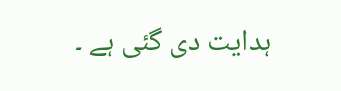ہدایت دی گئی ہے ۔